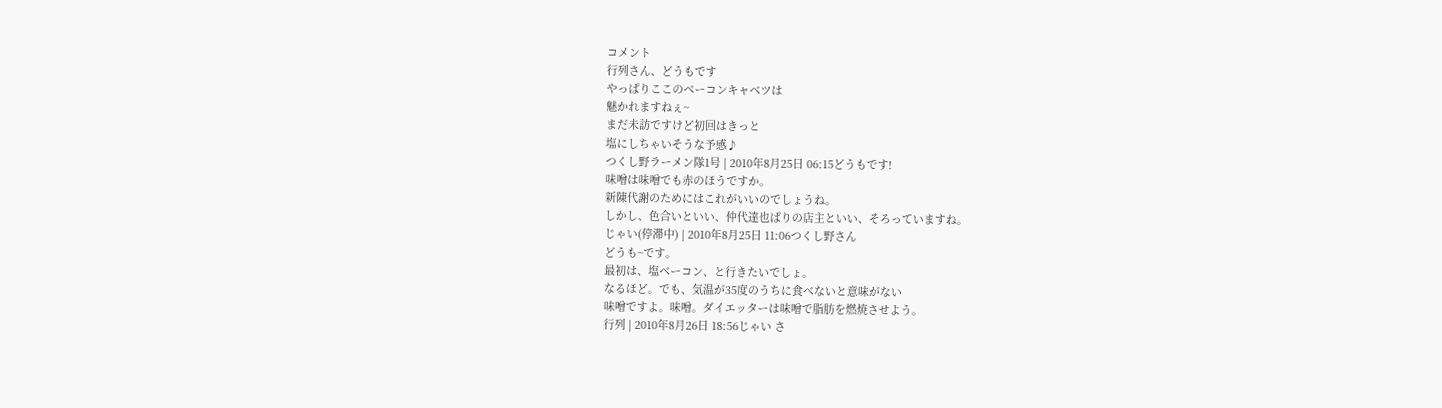コメント
行列さん、どうもです
やっぱりここのベーコンキャベツは
魅かれますねぇ~
まだ未訪ですけど初回はきっと
塩にしちゃいそうな予感♪
つくし野ラーメン隊1号 | 2010年8月25日 06:15どうもです!
味噌は味噌でも赤のほうですか。
新陳代謝のためにはこれがいいのでしょうね。
しかし、色合いといい、仲代達也ばりの店主といい、そろっていますね。
じゃい(停滞中) | 2010年8月25日 11:06つくし野さん
どうも~です。
最初は、塩ベーコン、と行きたいでしょ。
なるほど。でも、気温が35度のうちに食べないと意味がない
味噌ですよ。味噌。ダイエッターは味噌で脂肪を燃焼させよう。
行列 | 2010年8月26日 18:56じゃい さ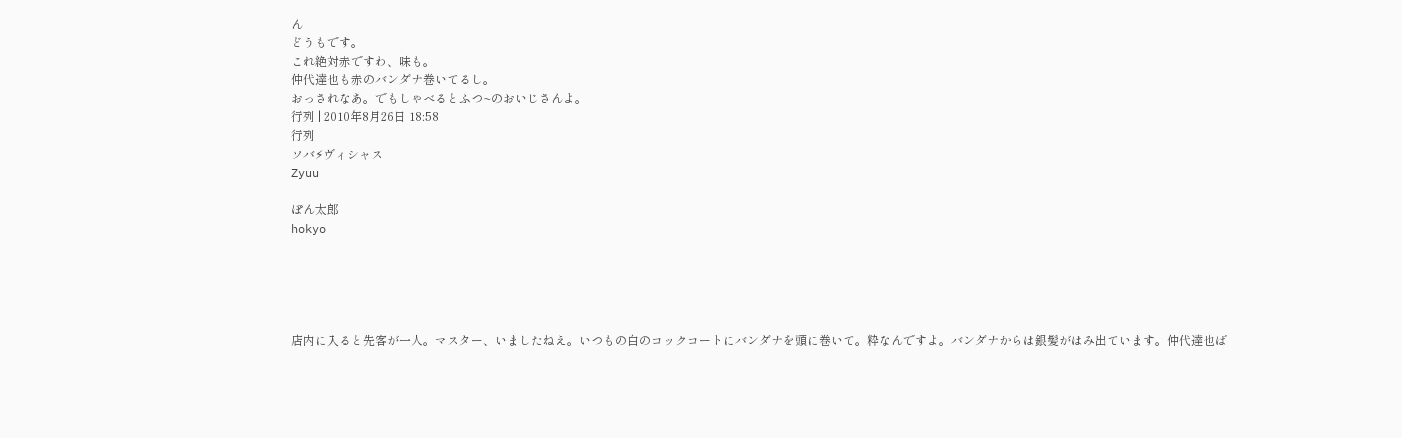ん
どうもです。
これ絶対赤ですわ、味も。
仲代達也も赤のバンダナ巻いてるし。
おっされなあ。でもしゃべるとふつ~のおいじさんよ。
行列 | 2010年8月26日 18:58
行列
ソバ⚡ヴィシャス
Zyuu

ぽん太郎
hokyo





店内に入ると先客が一人。マスター、いましたねえ。いつもの白のコックコートにバンダナを頭に巻いて。粋なんですよ。バンダナからは銀髪がはみ出ています。仲代達也ば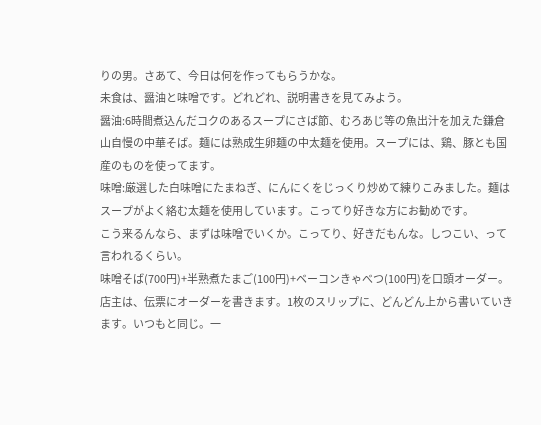りの男。さあて、今日は何を作ってもらうかな。
未食は、醤油と味噌です。どれどれ、説明書きを見てみよう。
醤油:6時間煮込んだコクのあるスープにさば節、むろあじ等の魚出汁を加えた鎌倉山自慢の中華そば。麺には熟成生卵麺の中太麺を使用。スープには、鶏、豚とも国産のものを使ってます。
味噌:厳選した白味噌にたまねぎ、にんにくをじっくり炒めて練りこみました。麺はスープがよく絡む太麺を使用しています。こってり好きな方にお勧めです。
こう来るんなら、まずは味噌でいくか。こってり、好きだもんな。しつこい、って言われるくらい。
味噌そば(700円)+半熟煮たまご(100円)+ベーコンきゃべつ(100円)を口頭オーダー。
店主は、伝票にオーダーを書きます。1枚のスリップに、どんどん上から書いていきます。いつもと同じ。一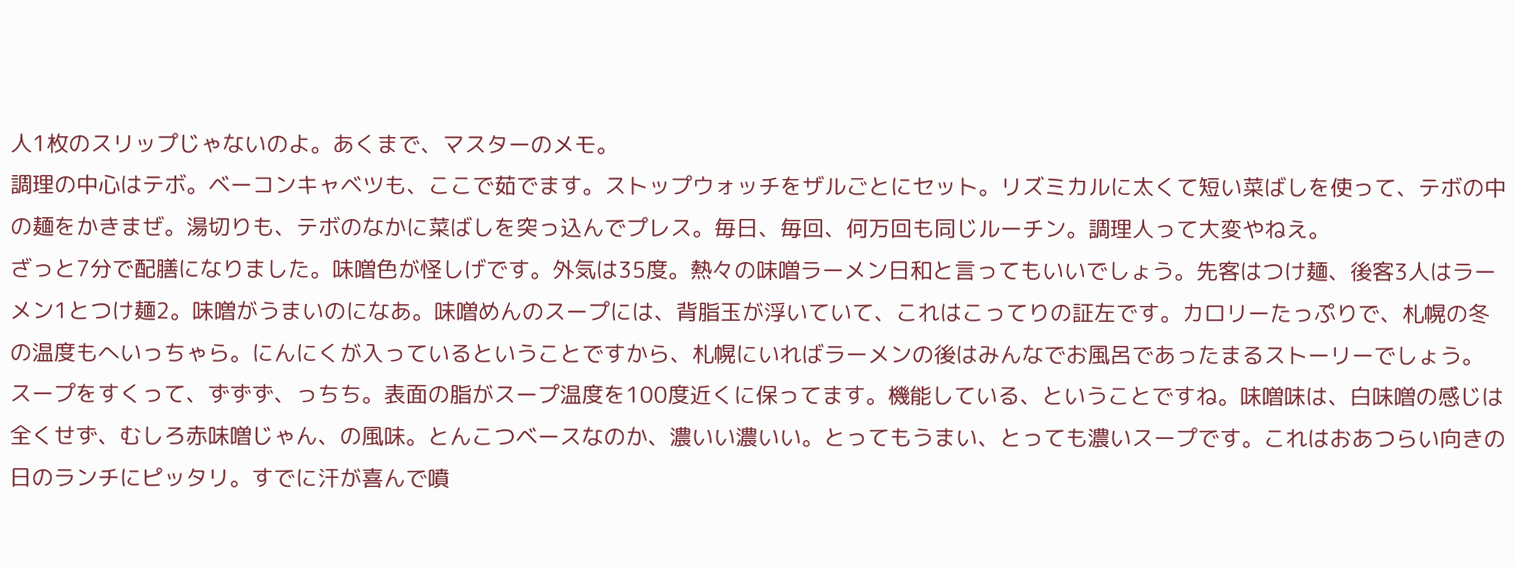人1枚のスリップじゃないのよ。あくまで、マスターのメモ。
調理の中心はテボ。ベーコンキャベツも、ここで茹でます。ストップウォッチをザルごとにセット。リズミカルに太くて短い菜ばしを使って、テボの中の麺をかきまぜ。湯切りも、テボのなかに菜ばしを突っ込んでプレス。毎日、毎回、何万回も同じルーチン。調理人って大変やねえ。
ざっと7分で配膳になりました。味噌色が怪しげです。外気は35度。熱々の味噌ラーメン日和と言ってもいいでしょう。先客はつけ麺、後客3人はラーメン1とつけ麺2。味噌がうまいのになあ。味噌めんのスープには、背脂玉が浮いていて、これはこってりの証左です。カロリーたっぷりで、札幌の冬の温度もへいっちゃら。にんにくが入っているということですから、札幌にいればラーメンの後はみんなでお風呂であったまるストーリーでしょう。
スープをすくって、ずずず、っちち。表面の脂がスープ温度を100度近くに保ってます。機能している、ということですね。味噌味は、白味噌の感じは全くせず、むしろ赤味噌じゃん、の風味。とんこつベースなのか、濃いい濃いい。とってもうまい、とっても濃いスープです。これはおあつらい向きの日のランチにピッタリ。すでに汗が喜んで噴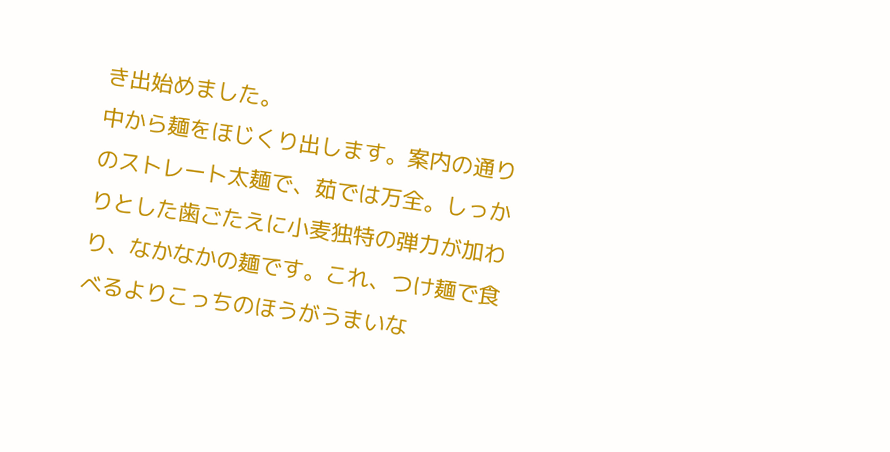き出始めました。
中から麺をほじくり出します。案内の通りのストレート太麺で、茹では万全。しっかりとした歯ごたえに小麦独特の弾力が加わり、なかなかの麺です。これ、つけ麺で食べるよりこっちのほうがうまいな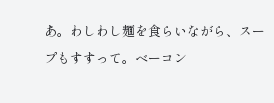あ。わしわし麺を食らいながら、スープもすすって。ベーコン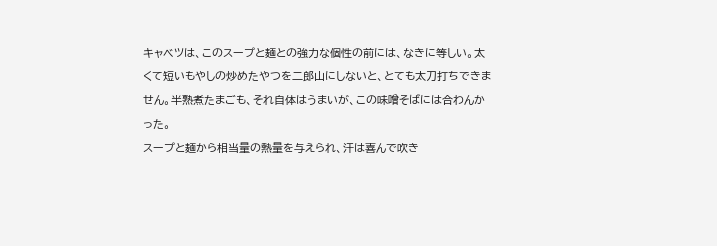キャベツは、このスープと麺との強力な個性の前には、なきに等しい。太くて短いもやしの炒めたやつを二郎山にしないと、とても太刀打ちできません。半熟煮たまごも、それ自体はうまいが、この味噌そばには合わんかった。
スープと麺から相当量の熱量を与えられ、汗は喜んで吹き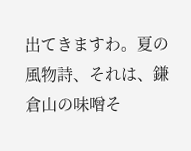出てきますわ。夏の風物詩、それは、鎌倉山の味噌そ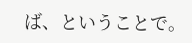ば、ということで。